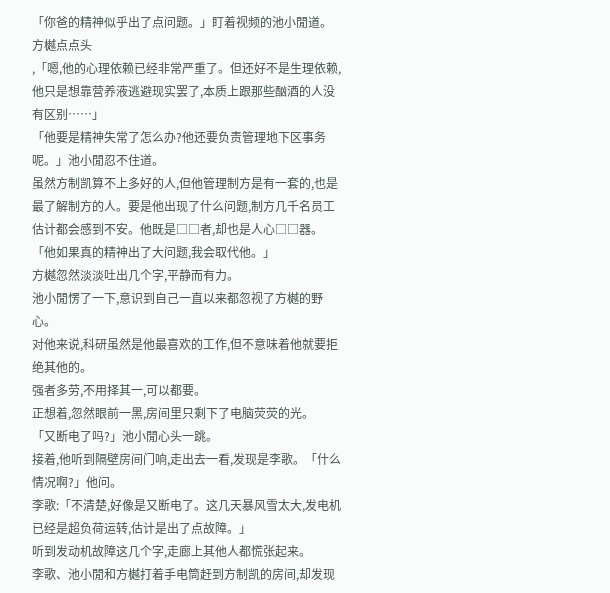「你爸的精神似乎出了点问题。」盯着视频的池小閒道。
方樾点点头
,「嗯,他的心理依赖已经非常严重了。但还好不是生理依赖,他只是想靠营养液逃避现实罢了,本质上跟那些酗酒的人没有区别……」
「他要是精神失常了怎么办?他还要负责管理地下区事务呢。」池小閒忍不住道。
虽然方制凯算不上多好的人,但他管理制方是有一套的,也是最了解制方的人。要是他出现了什么问题,制方几千名员工估计都会感到不安。他既是□□者,却也是人心□□器。
「他如果真的精神出了大问题,我会取代他。」
方樾忽然淡淡吐出几个字,平静而有力。
池小閒愣了一下,意识到自己一直以来都忽视了方樾的野心。
对他来说,科研虽然是他最喜欢的工作,但不意味着他就要拒绝其他的。
强者多劳,不用择其一,可以都要。
正想着,忽然眼前一黑,房间里只剩下了电脑荧荧的光。
「又断电了吗?」池小閒心头一跳。
接着,他听到隔壁房间门响,走出去一看,发现是李歌。「什么情况啊?」他问。
李歌:「不清楚,好像是又断电了。这几天暴风雪太大,发电机已经是超负荷运转,估计是出了点故障。」
听到发动机故障这几个字,走廊上其他人都慌张起来。
李歌、池小閒和方樾打着手电筒赶到方制凯的房间,却发现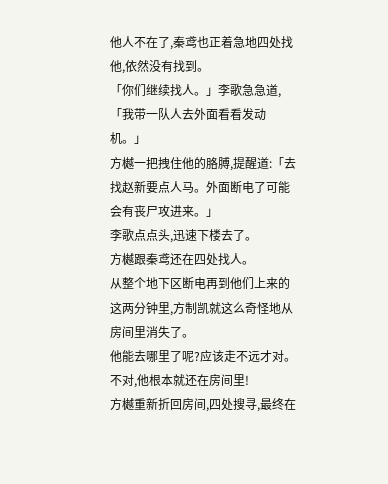他人不在了,秦鸢也正着急地四处找他,依然没有找到。
「你们继续找人。」李歌急急道,「我带一队人去外面看看发动机。」
方樾一把拽住他的胳膊,提醒道:「去找赵新要点人马。外面断电了可能会有丧尸攻进来。」
李歌点点头,迅速下楼去了。
方樾跟秦鸢还在四处找人。
从整个地下区断电再到他们上来的这两分钟里,方制凯就这么奇怪地从房间里消失了。
他能去哪里了呢?应该走不远才对。
不对,他根本就还在房间里!
方樾重新折回房间,四处搜寻,最终在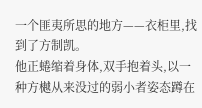一个匪夷所思的地方——衣柜里,找到了方制凯。
他正蜷缩着身体,双手抱着头,以一种方樾从来没过的弱小者姿态蹲在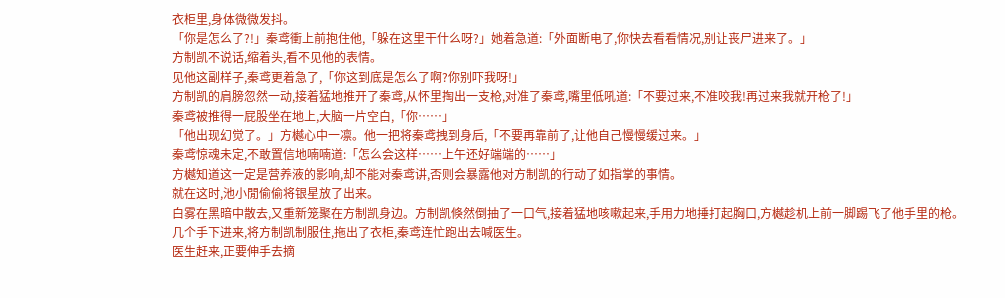衣柜里,身体微微发抖。
「你是怎么了?!」秦鸢衝上前抱住他,「躲在这里干什么呀?」她着急道:「外面断电了,你快去看看情况,别让丧尸进来了。」
方制凯不说话,缩着头,看不见他的表情。
见他这副样子,秦鸢更着急了,「你这到底是怎么了啊?你别吓我呀!」
方制凯的肩膀忽然一动,接着猛地推开了秦鸢,从怀里掏出一支枪,对准了秦鸢,嘴里低吼道:「不要过来,不准咬我!再过来我就开枪了!」
秦鸢被推得一屁股坐在地上,大脑一片空白,「你……」
「他出现幻觉了。」方樾心中一凛。他一把将秦鸢拽到身后,「不要再靠前了,让他自己慢慢缓过来。」
秦鸢惊魂未定,不敢置信地喃喃道:「怎么会这样……上午还好端端的……」
方樾知道这一定是营养液的影响,却不能对秦鸢讲,否则会暴露他对方制凯的行动了如指掌的事情。
就在这时,池小閒偷偷将银星放了出来。
白雾在黑暗中散去,又重新笼聚在方制凯身边。方制凯倏然倒抽了一口气,接着猛地咳嗽起来,手用力地捶打起胸口,方樾趁机上前一脚踢飞了他手里的枪。
几个手下进来,将方制凯制服住,拖出了衣柜,秦鸢连忙跑出去喊医生。
医生赶来,正要伸手去摘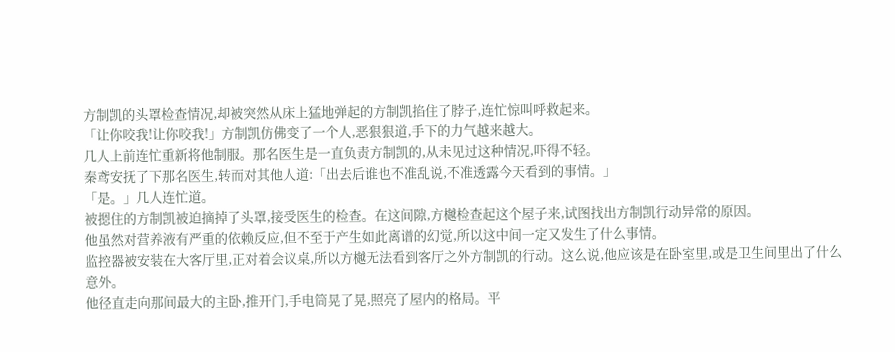方制凯的头罩检查情况,却被突然从床上猛地弹起的方制凯掐住了脖子,连忙惊叫呼救起来。
「让你咬我!让你咬我!」方制凯仿佛变了一个人,恶狠狠道,手下的力气越来越大。
几人上前连忙重新将他制服。那名医生是一直负责方制凯的,从未见过这种情况,吓得不轻。
秦鸢安抚了下那名医生,转而对其他人道:「出去后谁也不准乱说,不准透露今天看到的事情。」
「是。」几人连忙道。
被摁住的方制凯被迫摘掉了头罩,接受医生的检查。在这间隙,方樾检查起这个屋子来,试图找出方制凯行动异常的原因。
他虽然对营养液有严重的依赖反应,但不至于产生如此离谱的幻觉,所以这中间一定又发生了什么事情。
监控器被安装在大客厅里,正对着会议桌,所以方樾无法看到客厅之外方制凯的行动。这么说,他应该是在卧室里,或是卫生间里出了什么意外。
他径直走向那间最大的主卧,推开门,手电筒晃了晃,照亮了屋内的格局。平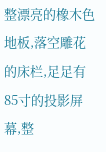整漂亮的橡木色地板,落空雕花的床栏,足足有85寸的投影屏幕,整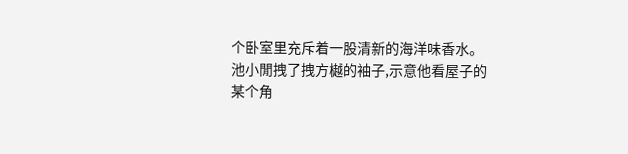个卧室里充斥着一股清新的海洋味香水。
池小閒拽了拽方樾的袖子,示意他看屋子的某个角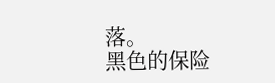落。
黑色的保险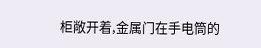柜敞开着,金属门在手电筒的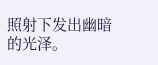照射下发出幽暗的光泽。